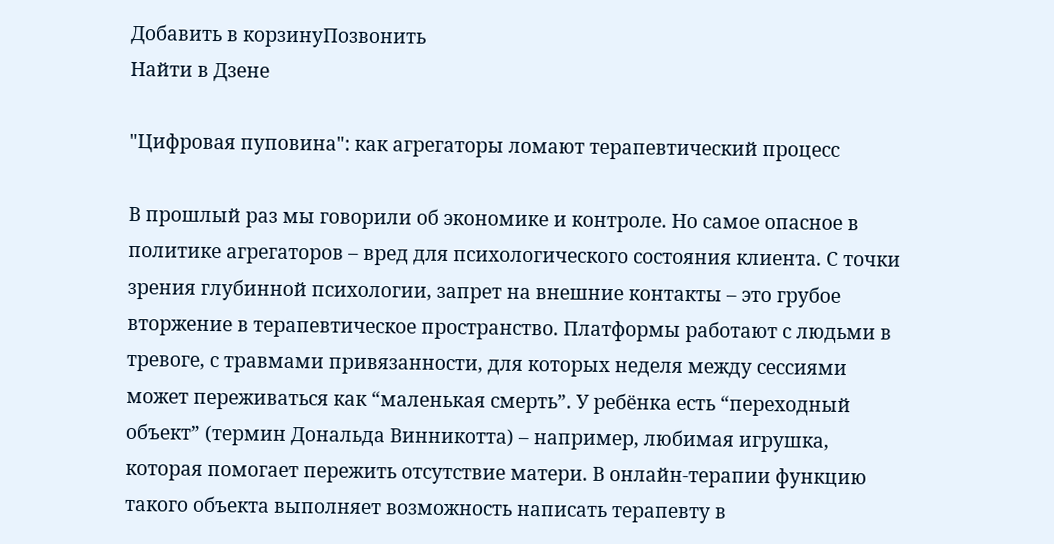Добавить в корзинуПозвонить
Найти в Дзене

"Цифровая пуповина": как агрегаторы ломают терапевтический процесс

В прошлый раз мы говорили об экономике и контроле. Но самое опасное в политике агрегаторов – вред для психологического состояния клиента. С точки зрения глубинной психологии, запрет на внешние контакты – это грубое вторжение в терапевтическое пространство. Платформы работают с людьми в тревоге, с травмами привязанности, для которых неделя между сессиями может переживаться как “маленькая смерть”. У ребёнка есть “переходный объект” (термин Дональда Винникотта) – например, любимая игрушка, которая помогает пережить отсутствие матери. В онлайн-терапии функцию такого объекта выполняет возможность написать терапевту в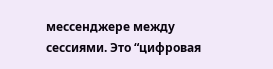мессенджере между сессиями. Это “цифровая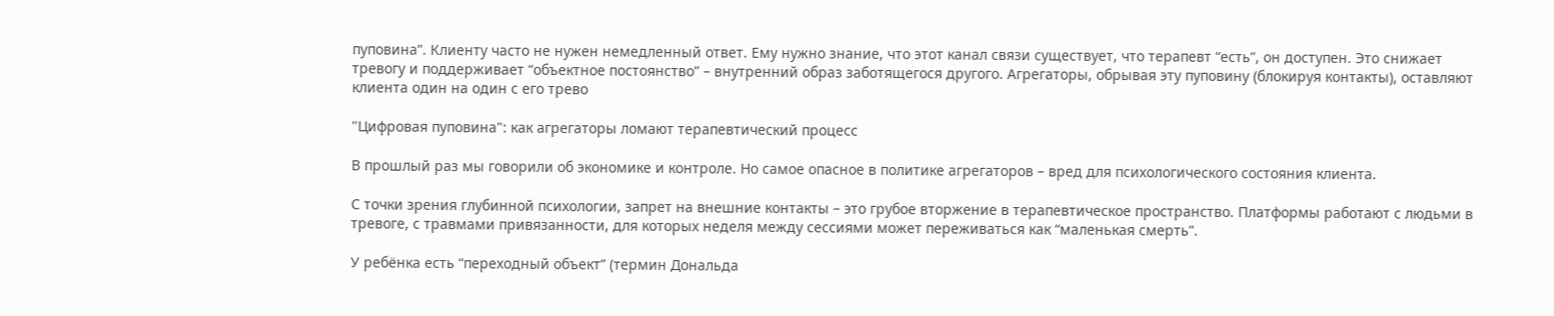пуповина”. Клиенту часто не нужен немедленный ответ. Ему нужно знание, что этот канал связи существует, что терапевт “есть”, он доступен. Это снижает тревогу и поддерживает “объектное постоянство” – внутренний образ заботящегося другого. Агрегаторы, обрывая эту пуповину (блокируя контакты), оставляют клиента один на один с его трево

"Цифровая пуповина": как агрегаторы ломают терапевтический процесс

В прошлый раз мы говорили об экономике и контроле. Но самое опасное в политике агрегаторов – вред для психологического состояния клиента.

С точки зрения глубинной психологии, запрет на внешние контакты – это грубое вторжение в терапевтическое пространство. Платформы работают с людьми в тревоге, с травмами привязанности, для которых неделя между сессиями может переживаться как “маленькая смерть”.

У ребёнка есть “переходный объект” (термин Дональда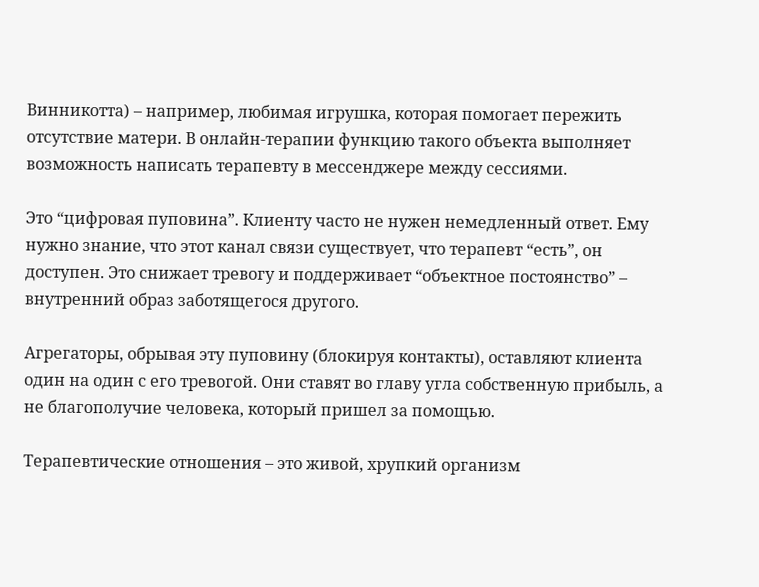Винникотта) – например, любимая игрушка, которая помогает пережить отсутствие матери. В онлайн-терапии функцию такого объекта выполняет возможность написать терапевту в мессенджере между сессиями.

Это “цифровая пуповина”. Клиенту часто не нужен немедленный ответ. Ему нужно знание, что этот канал связи существует, что терапевт “есть”, он доступен. Это снижает тревогу и поддерживает “объектное постоянство” – внутренний образ заботящегося другого.

Агрегаторы, обрывая эту пуповину (блокируя контакты), оставляют клиента один на один с его тревогой. Они ставят во главу угла собственную прибыль, а не благополучие человека, который пришел за помощью.

Терапевтические отношения – это живой, хрупкий организм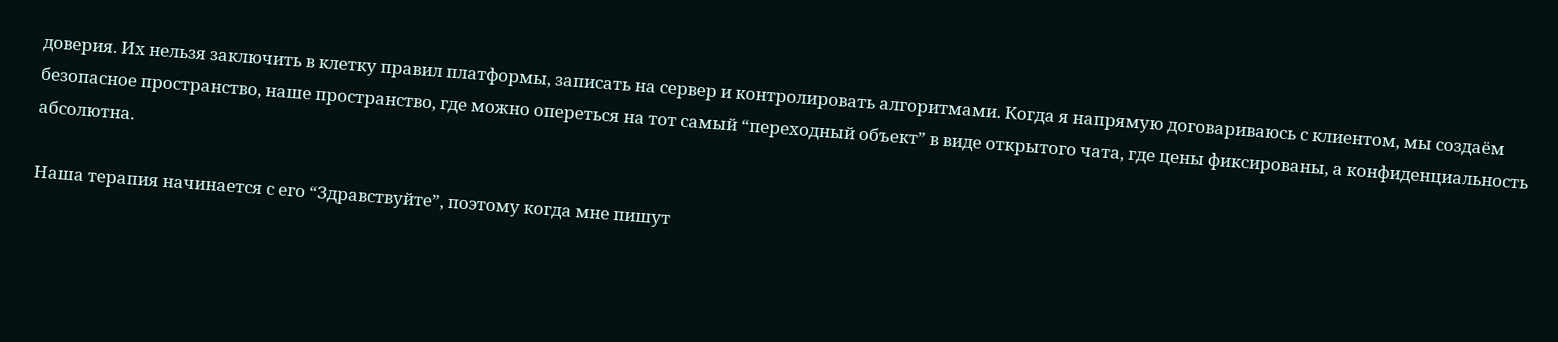доверия. Их нельзя заключить в клетку правил платформы, записать на сервер и контролировать алгоритмами. Когда я напрямую договариваюсь с клиентом, мы создаём безопасное пространство, наше пространство, где можно опереться на тот самый “переходный объект” в виде открытого чата, где цены фиксированы, а конфиденциальность абсолютна.

Наша терапия начинается с его “Здравствуйте”, поэтому когда мне пишут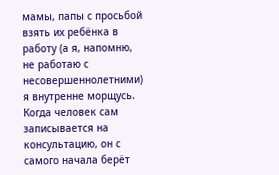мамы, папы с просьбой взять их ребёнка в работу (а я, напомню, не работаю с несовершеннолетними) я внутренне морщусь. Когда человек сам записывается на консультацию, он с самого начала берёт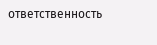ответственность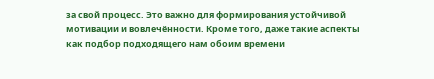за свой процесс. Это важно для формирования устойчивой мотивации и вовлечённости. Кроме того, даже такие аспекты как подбор подходящего нам обоим времени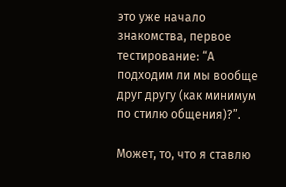это уже начало знакомства, первое тестирование: “А подходим ли мы вообще друг другу (как минимум по стилю общения)?”.

Может, то, что я ставлю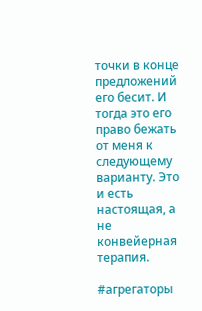точки в конце предложений его бесит. И тогда это его право бежать от меня к следующему варианту. Это и есть настоящая, а не конвейерная терапия.

#агрегаторы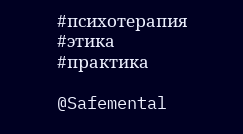#психотерапия #этика #практика

@Safemental